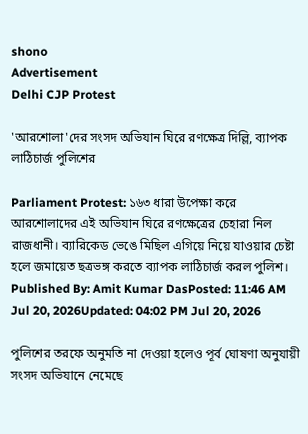shono
Advertisement
Delhi CJP Protest

'আরশোলা'দের সংসদ অভিযান ঘিরে রণক্ষেত্র দিল্লি, ব্যাপক লাঠিচার্জ পুলিশের

Parliament Protest: ১৬৩ ধারা উপেক্ষা করে আরশোলাদের এই অভিযান ঘিরে রণক্ষেত্রের চেহারা নিল রাজধানী। ব্যারিকেড ভেঙে মিছিল এগিয়ে নিয়ে যাওয়ার চেষ্টা হলে জমায়েত ছত্রভঙ্গ করতে ব্যাপক লাঠিচার্জ করল পুলিশ।
Published By: Amit Kumar DasPosted: 11:46 AM Jul 20, 2026Updated: 04:02 PM Jul 20, 2026

পুলিশের তরফে অনুমতি না দেওয়া হলেও পূর্ব ঘোষণা অনুযায়ী সংসদ অভিযানে নেমেছে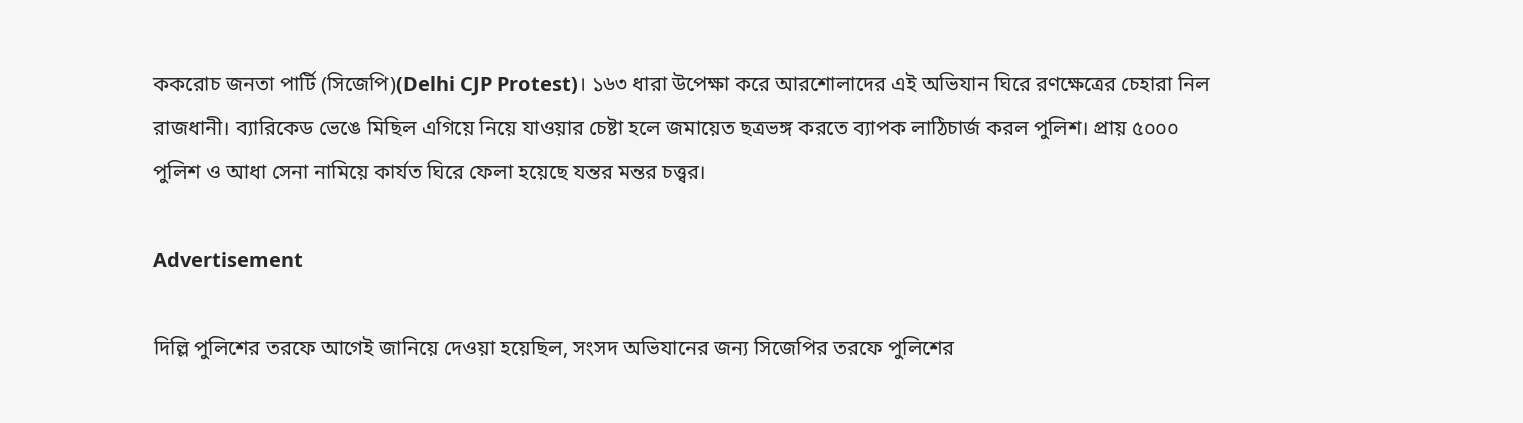ককরোচ জনতা পার্টি (সিজেপি)(Delhi CJP Protest)। ১৬৩ ধারা উপেক্ষা করে আরশোলাদের এই অভিযান ঘিরে রণক্ষেত্রের চেহারা নিল রাজধানী। ব্যারিকেড ভেঙে মিছিল এগিয়ে নিয়ে যাওয়ার চেষ্টা হলে জমায়েত ছত্রভঙ্গ করতে ব্যাপক লাঠিচার্জ করল পুলিশ। প্রায় ৫০০০ পুলিশ ও আধা সেনা নামিয়ে কার্যত ঘিরে ফেলা হয়েছে যন্তর মন্তর চত্ত্বর।

Advertisement

দিল্লি পুলিশের তরফে আগেই জানিয়ে দেওয়া হয়েছিল, সংসদ অভিযানের জন্য সিজেপির তরফে পুলিশের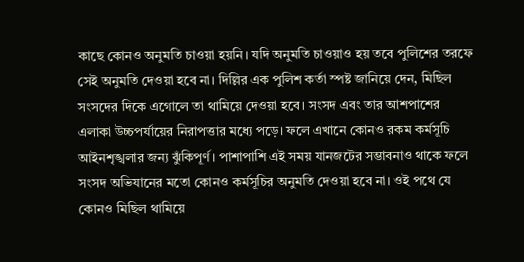কাছে কোনও অনুমতি চাওয়া হয়নি। যদি অনুমতি চাওয়াও হয় তবে পুলিশের তরফে সেই অনুমতি দেওয়া হবে না। দিল্লির এক পুলিশ কর্তা স্পষ্ট জানিয়ে দেন, মিছিল সংসদের দিকে এগোলে তা থামিয়ে দেওয়া হবে। সংসদ এবং তার আশপাশের এলাকা উচ্চপর্যায়ের নিরাপত্তার মধ্যে পড়ে। ফলে এখানে কোনও রকম কর্মসূচি আইনশৃঙ্খলার জন্য ঝুঁকিপূর্ণ। পাশাপাশি এই সময় যানজটের সম্ভাবনাও থাকে ফলে সংসদ অভিযানের মতো কোনও কর্মসূচির অনুমতি দেওয়া হবে না। ওই পথে যে কোনও মিছিল থামিয়ে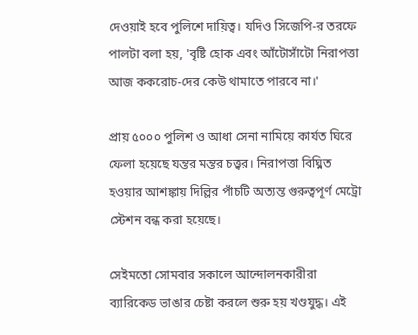দেওয়াই হবে পুলিশে দায়িত্ব। যদিও সিজেপি-র তরফে পালটা বলা হয়, 'বৃষ্টি হোক এবং আঁটোসাঁটো নিরাপত্তা আজ ককরোচ-দের কেউ থামাতে পারবে না।'

প্রায় ৫০০০ পুলিশ ও আধা সেনা নামিয়ে কার্যত ঘিরে ফেলা হয়েছে যন্তর মন্তর চত্ত্বর। নিরাপত্তা বিঘ্নিত হওয়ার আশঙ্কায় দিল্লির পাঁচটি অত্যন্ত গুরুত্বপূর্ণ মেট্রো স্টেশন বন্ধ করা হয়েছে।

সেইমতো সোমবার সকালে আন্দোলনকারীরা ব্যারিকেড ভাঙার চেষ্টা করলে শুরু হয় খণ্ডযুদ্ধ। এই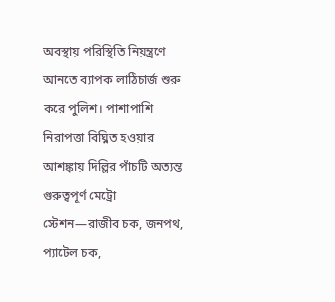অবস্থায় পরিস্থিতি নিয়ন্ত্রণে আনতে ব্যাপক লাঠিচার্জ শুরু করে পুলিশ। পাশাপাশি নিরাপত্তা বিঘ্নিত হওয়ার আশঙ্কায় দিল্লির পাঁচটি অত্যন্ত গুরুত্বপূর্ণ মেট্রো স্টেশন—রাজীব চক, জনপথ, প্যাটেল চক,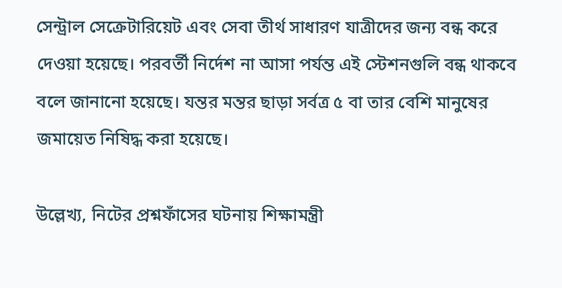সেন্ট্রাল সেক্রেটারিয়েট এবং সেবা তীর্থ সাধারণ যাত্রীদের জন্য বন্ধ করে দেওয়া হয়েছে। পরবর্তী নির্দেশ না আসা পর্যন্ত এই স্টেশনগুলি বন্ধ থাকবে বলে জানানো হয়েছে। যন্তর মন্তর ছাড়া সর্বত্র ৫ বা তার বেশি মানুষের জমায়েত নিষিদ্ধ করা হয়েছে।

উল্লেখ্য, নিটের প্রশ্নফাঁসের ঘটনায় শিক্ষামন্ত্রী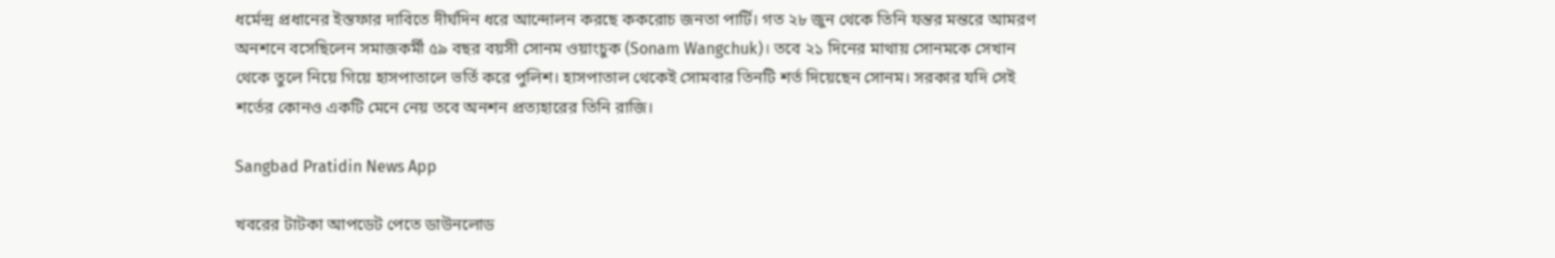ধর্মেন্দ্র প্রধানের ইস্তফার দাবিতে দীর্ঘদিন ধরে আন্দোলন করছে ককরোচ জনতা পার্টি। গত ২৮ জুন থেকে তিনি যন্তর মন্তরে আমরণ অনশনে বসেছিলেন সমাজকর্মী ৫৯ বছর বয়সী সোনম ওয়াংচুক (Sonam Wangchuk)। তবে ২১ দিনের মাথায় সোনমকে সেখান থেকে তুলে নিয়ে গিয়ে হাসপাতালে ভর্তি করে পুলিশ। হাসপাতাল থেকেই সোমবার তিনটি শর্ত দিয়েছেন সোনম। সরকার যদি সেই শর্তের কোনও একটি মেনে নেয় তবে অনশন প্রত্যহারের তিনি রাজি।

Sangbad Pratidin News App

খবরের টাটকা আপডেট পেতে ডাউনলোড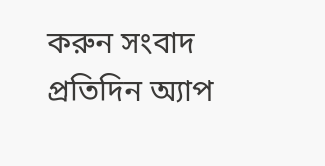করুন সংবাদ প্রতিদিন অ্যাপ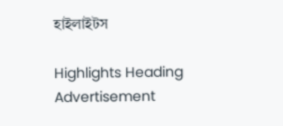হাইলাইটস

Highlights Heading
Advertisement